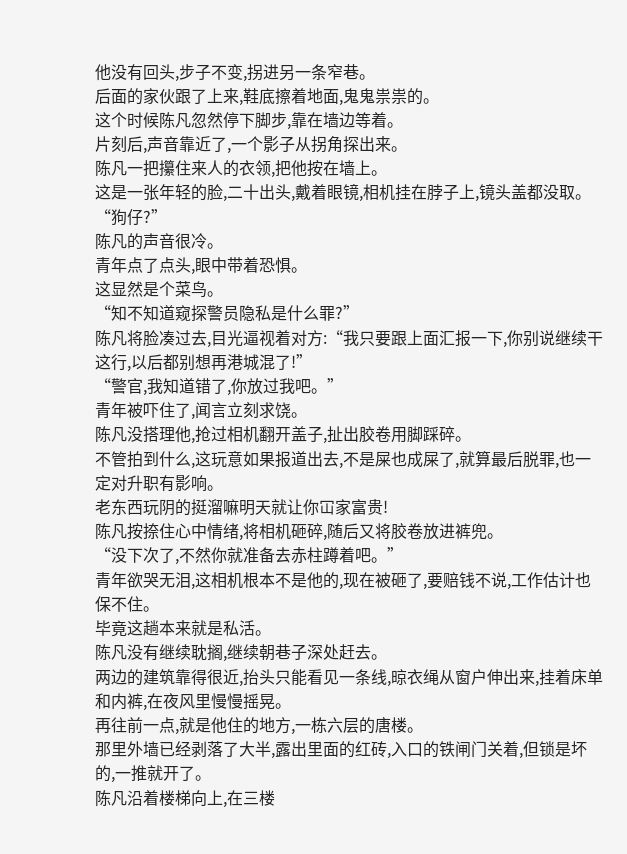他没有回头,步子不变,拐进另一条窄巷。
后面的家伙跟了上来,鞋底擦着地面,鬼鬼祟祟的。
这个时候陈凡忽然停下脚步,靠在墙边等着。
片刻后,声音靠近了,一个影子从拐角探出来。
陈凡一把攥住来人的衣领,把他按在墙上。
这是一张年轻的脸,二十出头,戴着眼镜,相机挂在脖子上,镜头盖都没取。
“狗仔?”
陈凡的声音很冷。
青年点了点头,眼中带着恐惧。
这显然是个菜鸟。
“知不知道窥探警员隐私是什么罪?”
陈凡将脸凑过去,目光逼视着对方:“我只要跟上面汇报一下,你别说继续干这行,以后都别想再港城混了!”
“警官,我知道错了,你放过我吧。”
青年被吓住了,闻言立刻求饶。
陈凡没搭理他,抢过相机翻开盖子,扯出胶卷用脚踩碎。
不管拍到什么,这玩意如果报道出去,不是屎也成屎了,就算最后脱罪,也一定对升职有影响。
老东西玩阴的挺溜嘛明天就让你冚家富贵!
陈凡按捺住心中情绪,将相机砸碎,随后又将胶卷放进裤兜。
“没下次了,不然你就准备去赤柱蹲着吧。”
青年欲哭无泪,这相机根本不是他的,现在被砸了,要赔钱不说,工作估计也保不住。
毕竟这趟本来就是私活。
陈凡没有继续耽搁,继续朝巷子深处赶去。
两边的建筑靠得很近,抬头只能看见一条线,晾衣绳从窗户伸出来,挂着床单和内裤,在夜风里慢慢摇晃。
再往前一点,就是他住的地方,一栋六层的唐楼。
那里外墙已经剥落了大半,露出里面的红砖,入口的铁闸门关着,但锁是坏的,一推就开了。
陈凡沿着楼梯向上,在三楼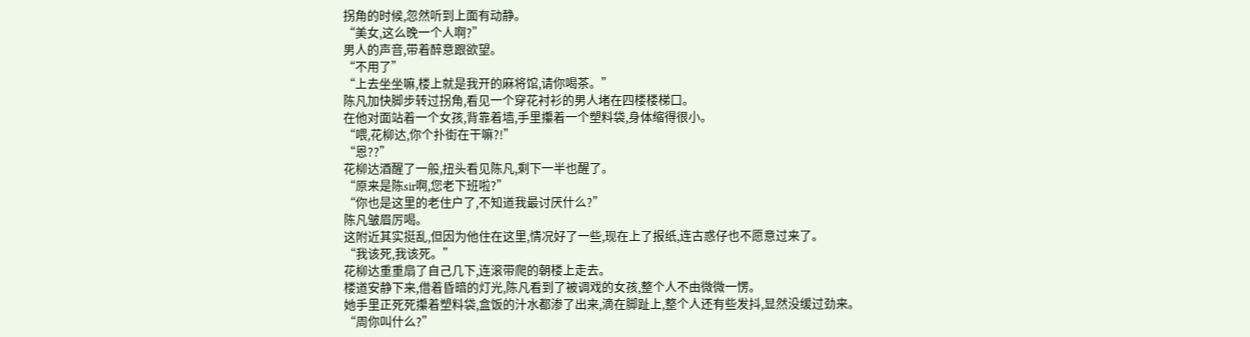拐角的时候,忽然听到上面有动静。
“美女,这么晚一个人啊?”
男人的声音,带着醉意跟欲望。
“不用了”
“上去坐坐嘛,楼上就是我开的麻将馆,请你喝茶。”
陈凡加快脚步转过拐角,看见一个穿花衬衫的男人堵在四楼楼梯口。
在他对面站着一个女孩,背靠着墙,手里攥着一个塑料袋,身体缩得很小。
“喂,花柳达,你个扑街在干嘛?!”
“恩??”
花柳达酒醒了一般,扭头看见陈凡,剩下一半也醒了。
“原来是陈sir啊,您老下班啦?”
“你也是这里的老住户了,不知道我最讨厌什么?”
陈凡皱眉厉喝。
这附近其实挺乱,但因为他住在这里,情况好了一些,现在上了报纸,连古惑仔也不愿意过来了。
“我该死,我该死。”
花柳达重重扇了自己几下,连滚带爬的朝楼上走去。
楼道安静下来,借着昏暗的灯光,陈凡看到了被调戏的女孩,整个人不由微微一愣。
她手里正死死攥着塑料袋,盒饭的汁水都渗了出来,滴在脚趾上,整个人还有些发抖,显然没缓过劲来。
“周你叫什么?”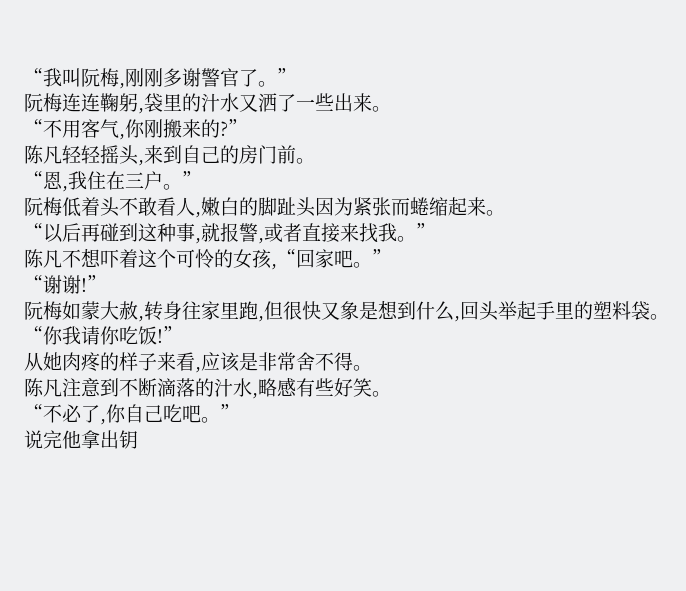“我叫阮梅,刚刚多谢警官了。”
阮梅连连鞠躬,袋里的汁水又洒了一些出来。
“不用客气,你刚搬来的?”
陈凡轻轻摇头,来到自己的房门前。
“恩,我住在三户。”
阮梅低着头不敢看人,嫩白的脚趾头因为紧张而蜷缩起来。
“以后再碰到这种事,就报警,或者直接来找我。”
陈凡不想吓着这个可怜的女孩,“回家吧。”
“谢谢!”
阮梅如蒙大赦,转身往家里跑,但很快又象是想到什么,回头举起手里的塑料袋。
“你我请你吃饭!”
从她肉疼的样子来看,应该是非常舍不得。
陈凡注意到不断滴落的汁水,略感有些好笑。
“不必了,你自己吃吧。”
说完他拿出钥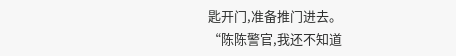匙开门,准备推门进去。
“陈陈警官,我还不知道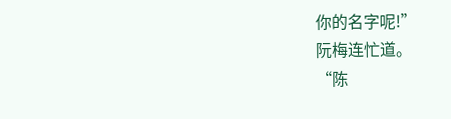你的名字呢!”
阮梅连忙道。
“陈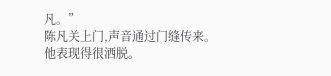凡。”
陈凡关上门,声音通过门缝传来。
他表现得很洒脱。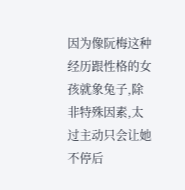因为像阮梅这种经历跟性格的女孩就象兔子,除非特殊因素,太过主动只会让她不停后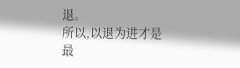退。
所以,以退为进才是最